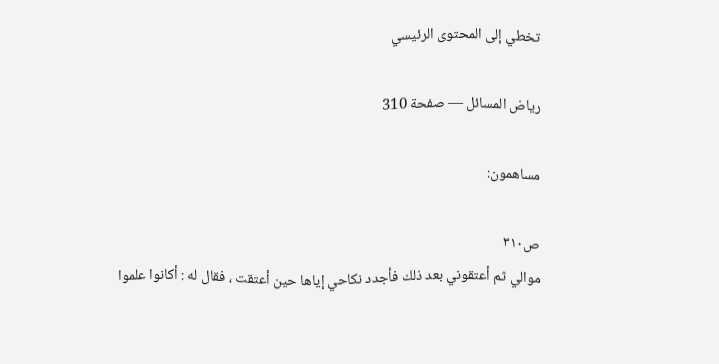تخطي إلى المحتوى الرئيسي

رياض المسائل — صفحة 310

مساهمون:

ص٣١٠
موالي ثم أعتقوني بعد ذلك فأجدد نكاحي إياها حين أعتقت ، فقال له : أكانوا علموا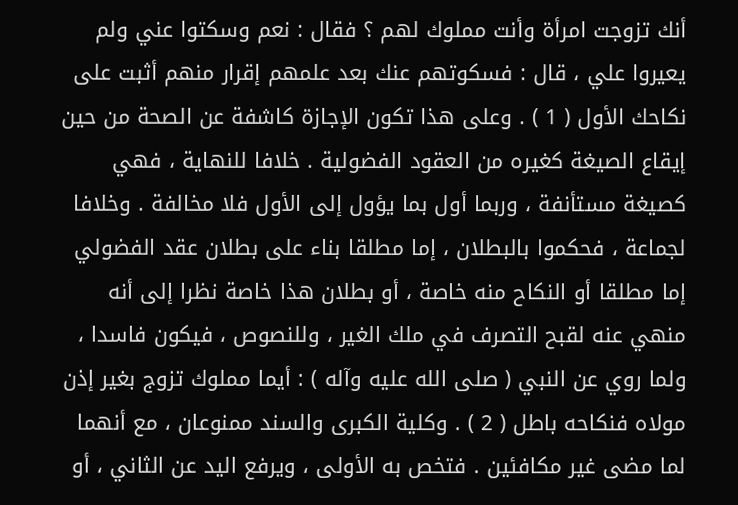أنك تزوجت امرأة وأنت مملوك لهم ؟ فقال : نعم وسكتوا عني ولم يعيروا علي ، قال : فسكوتهم عنك بعد علمهم إقرار منهم أثبت على نكاحك الأول ( 1 ) . وعلى هذا تكون الإجازة كاشفة عن الصحة من حين إيقاع الصيغة كغيره من العقود الفضولية . خلافا للنهاية ، فهي كصيغة مستأنفة ، وربما أول بما يؤول إلى الأول فلا مخالفة . وخلافا لجماعة ، فحكموا بالبطلان ، إما مطلقا بناء على بطلان عقد الفضولي إما مطلقا أو النكاح منه خاصة ، أو بطلان هذا خاصة نظرا إلى أنه منهي عنه لقبح التصرف في ملك الغير ، وللنصوص ، فيكون فاسدا ، ولما روي عن النبي ( صلى الله عليه وآله ) : أيما مملوك تزوج بغير إذن مولاه فنكاحه باطل ( 2 ) . وكلية الكبرى والسند ممنوعان ، مع أنهما لما مضى غير مكافئين . فتخص به الأولى ، ويرفع اليد عن الثاني ، أو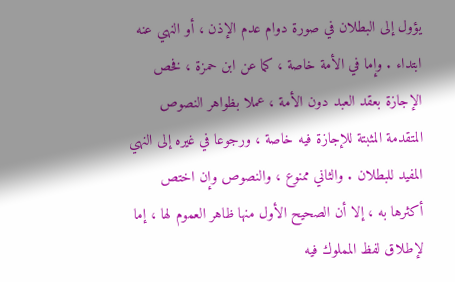يؤول إلى البطلان في صورة دوام عدم الإذن ، أو النهي عنه ابتداء . وإما في الأمة خاصة ، كما عن ابن حمزة ، فخص الإجازة بعقد العبد دون الأمة ، عملا بظواهر النصوص المتقدمة المثبتة للإجازة فيه خاصة ، ورجوعا في غيره إلى النهي المفيد للبطلان . والثاني ممنوع ، والنصوص وإن اختص أكثرها به ، إلا أن الصحيح الأول منها ظاهر العموم لها ، إما لإطلاق لفظ المملوك فيه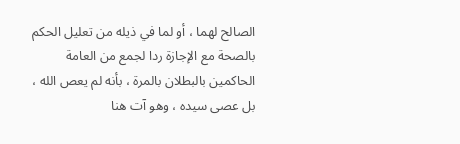الصالح لهما ، أو لما في ذيله من تعليل الحكم بالصحة مع الإجازة ردا لجمع من العامة الحاكمين بالبطلان بالمرة ، بأنه لم يعص الله ، بل عصى سيده ، وهو آت هنا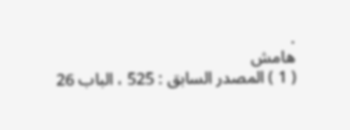.
هامش
( 1 ) المصدر السابق : 525 ، الباب 26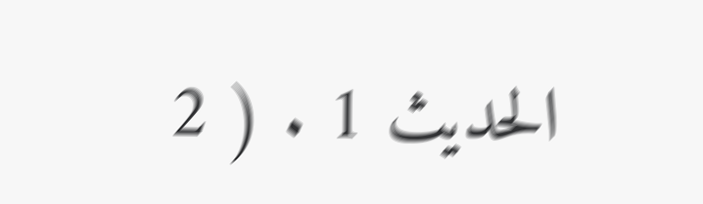الحديث 1 . ( 2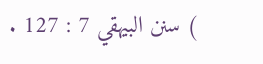) سنن البيهقي 7 : 127 .